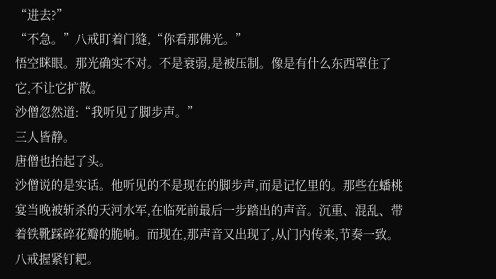“进去?”
“不急。”八戒盯着门缝,“你看那佛光。”
悟空眯眼。那光确实不对。不是衰弱,是被压制。像是有什么东西罩住了它,不让它扩散。
沙僧忽然道:“我听见了脚步声。”
三人皆静。
唐僧也抬起了头。
沙僧说的是实话。他听见的不是现在的脚步声,而是记忆里的。那些在蟠桃宴当晚被斩杀的天河水军,在临死前最后一步踏出的声音。沉重、混乱、带着铁靴踩碎花瓣的脆响。而现在,那声音又出现了,从门内传来,节奏一致。
八戒握紧钉耙。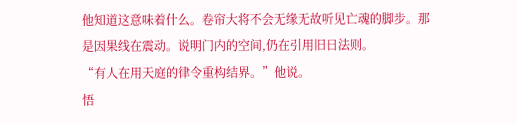他知道这意味着什么。卷帘大将不会无缘无故听见亡魂的脚步。那是因果线在震动。说明门内的空间,仍在引用旧日法则。
“有人在用天庭的律令重构结界。”他说。
悟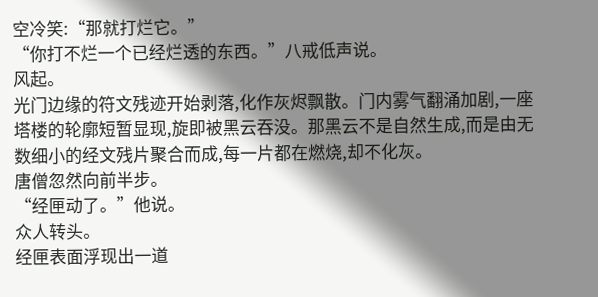空冷笑:“那就打烂它。”
“你打不烂一个已经烂透的东西。”八戒低声说。
风起。
光门边缘的符文残迹开始剥落,化作灰烬飘散。门内雾气翻涌加剧,一座塔楼的轮廓短暂显现,旋即被黑云吞没。那黑云不是自然生成,而是由无数细小的经文残片聚合而成,每一片都在燃烧,却不化灰。
唐僧忽然向前半步。
“经匣动了。”他说。
众人转头。
经匣表面浮现出一道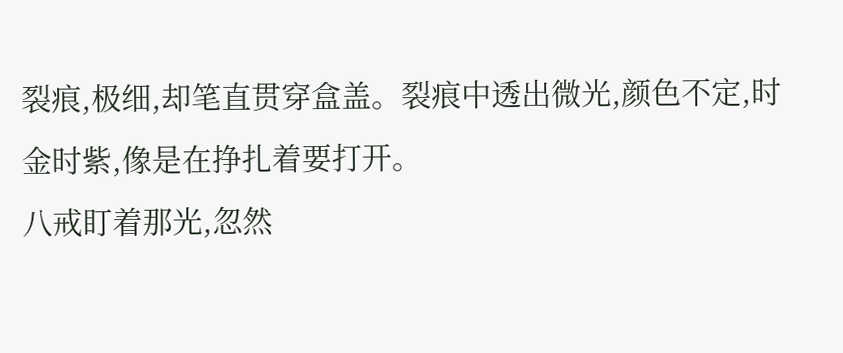裂痕,极细,却笔直贯穿盒盖。裂痕中透出微光,颜色不定,时金时紫,像是在挣扎着要打开。
八戒盯着那光,忽然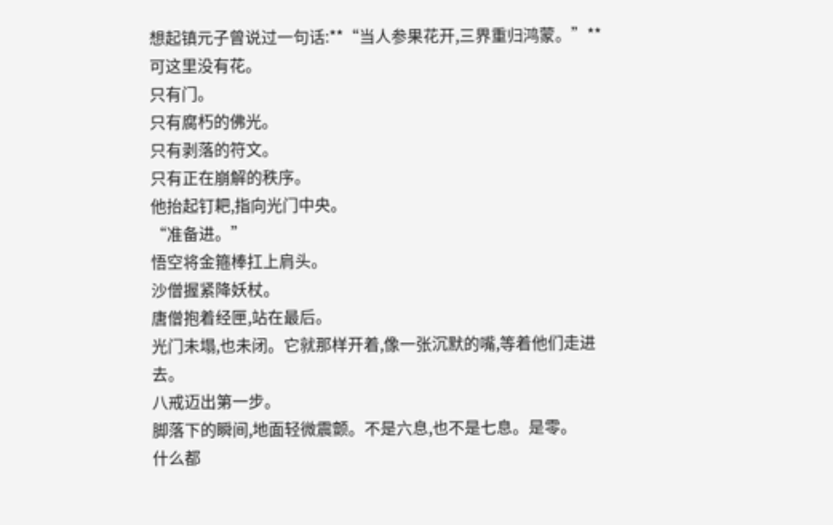想起镇元子曾说过一句话:**“当人参果花开,三界重归鸿蒙。”**
可这里没有花。
只有门。
只有腐朽的佛光。
只有剥落的符文。
只有正在崩解的秩序。
他抬起钉耙,指向光门中央。
“准备进。”
悟空将金箍棒扛上肩头。
沙僧握紧降妖杖。
唐僧抱着经匣,站在最后。
光门未塌,也未闭。它就那样开着,像一张沉默的嘴,等着他们走进去。
八戒迈出第一步。
脚落下的瞬间,地面轻微震颤。不是六息,也不是七息。是零。
什么都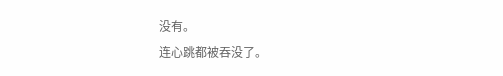没有。
连心跳都被吞没了。